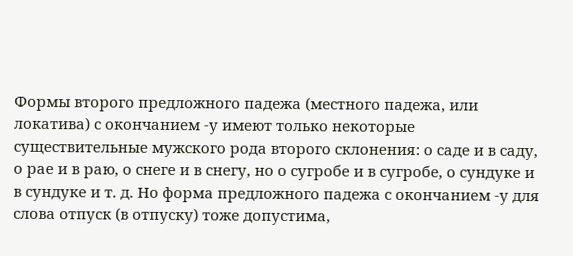Формы второго предложного падежа (местного падежа, или локатива) с окончанием -у имеют только некоторые существительные мужского рода второго склонения: о саде и в саду, о рае и в раю, о снеге и в снегу, но о сугробе и в сугробе, о сундуке и в сундуке и т. д. Но форма предложного падежа с окончанием -у для слова отпуск (в отпуску) тоже допустима,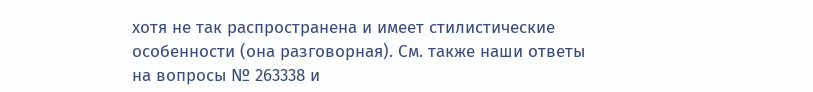хотя не так распространена и имеет стилистические особенности (она разговорная). См. также наши ответы на вопросы № 263338 и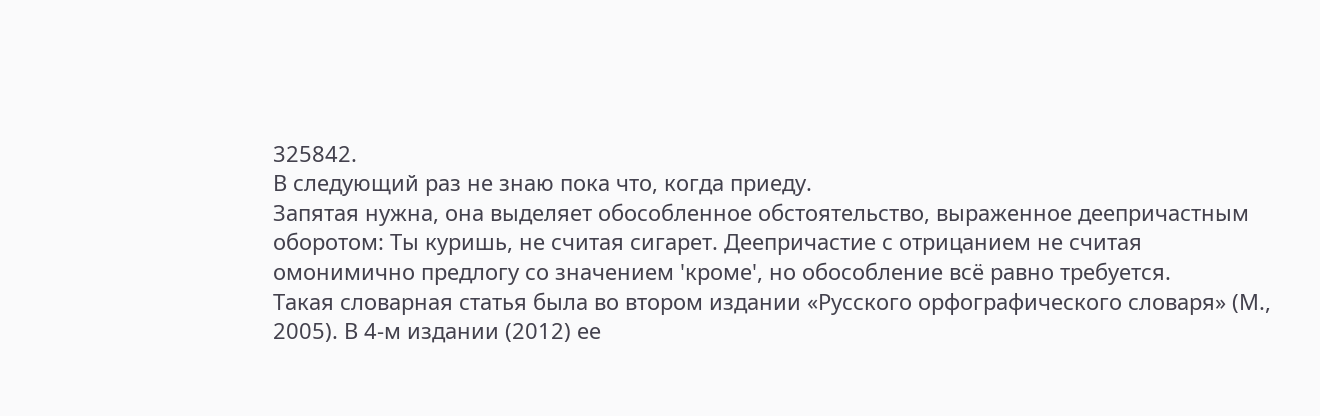325842.
В следующий раз не знаю пока что, когда приеду.
Запятая нужна, она выделяет обособленное обстоятельство, выраженное деепричастным оборотом: Ты куришь, не считая сигарет. Деепричастие с отрицанием не считая омонимично предлогу со значением 'кроме', но обособление всё равно требуется.
Такая словарная статья была во втором издании «Русского орфографического словаря» (М., 2005). В 4-м издании (2012) ее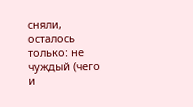сняли, осталось только: не чуждый (чего и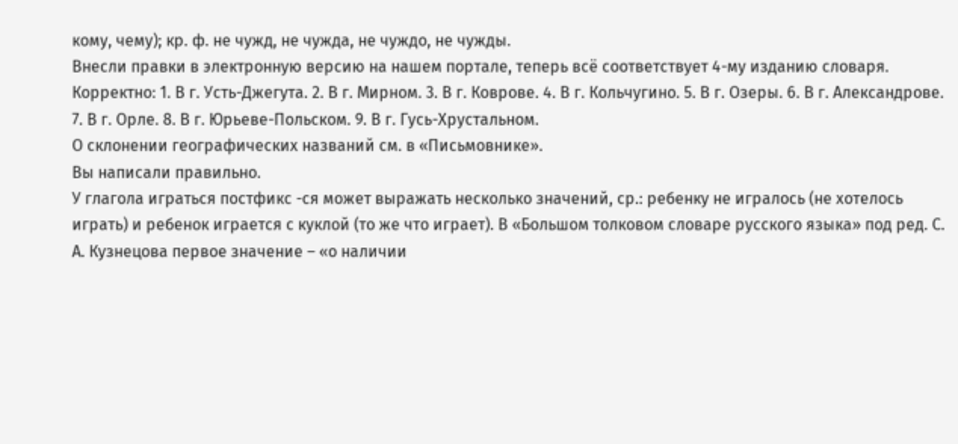кому, чему); кр. ф. не чужд, не чужда, не чуждо, не чужды.
Внесли правки в электронную версию на нашем портале, теперь всё соответствует 4-му изданию словаря.
Корректно: 1. В г. Усть-Джегута. 2. В г. Мирном. 3. В г. Коврове. 4. В г. Кольчугино. 5. В г. Озеры. 6. В г. Александрове. 7. В г. Орле. 8. В г. Юрьеве-Польском. 9. В г. Гусь-Хрустальном.
О склонении географических названий см. в «Письмовнике».
Вы написали правильно.
У глагола играться постфикс -ся может выражать несколько значений, ср.: ребенку не игралось (не хотелось играть) и ребенок играется с куклой (то же что играет). В «Большом толковом словаре русского языка» под ред. С. А. Кузнецова первое значение – «о наличии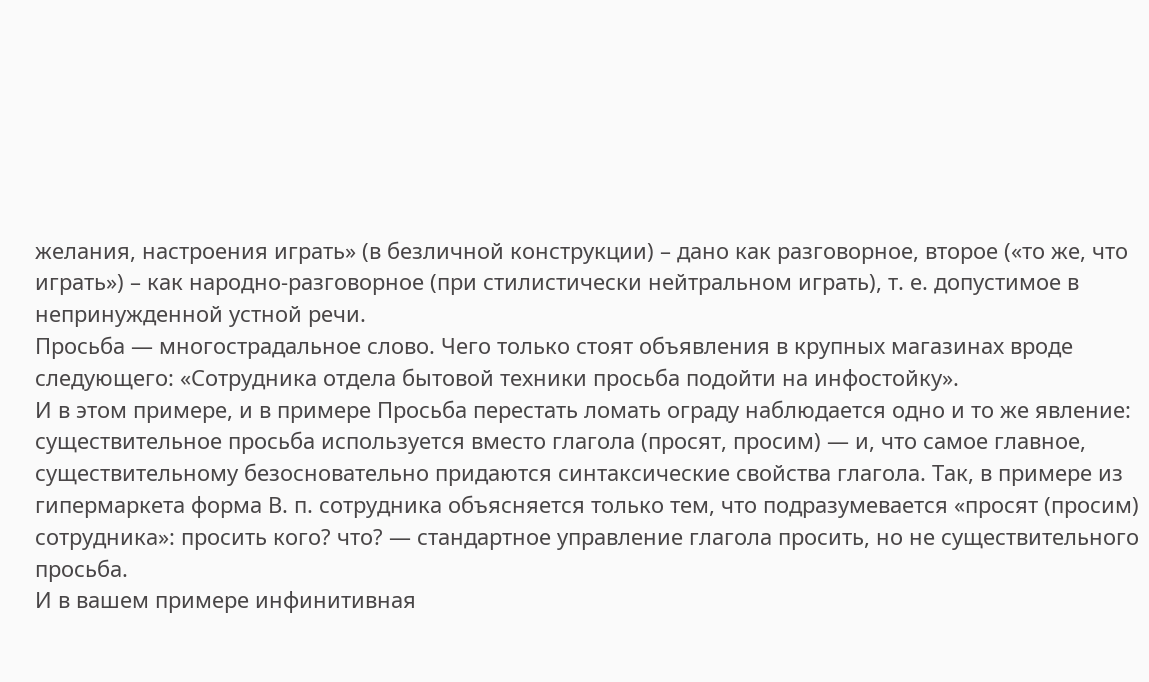желания, настроения играть» (в безличной конструкции) – дано как разговорное, второе («то же, что играть») – как народно-разговорное (при стилистически нейтральном играть), т. е. допустимое в непринужденной устной речи.
Просьба — многострадальное слово. Чего только стоят объявления в крупных магазинах вроде следующего: «Сотрудника отдела бытовой техники просьба подойти на инфостойку».
И в этом примере, и в примере Просьба перестать ломать ограду наблюдается одно и то же явление: существительное просьба используется вместо глагола (просят, просим) — и, что самое главное, существительному безосновательно придаются синтаксические свойства глагола. Так, в примере из гипермаркета форма В. п. сотрудника объясняется только тем, что подразумевается «просят (просим) сотрудника»: просить кого? что? — стандартное управление глагола просить, но не существительного просьба.
И в вашем примере инфинитивная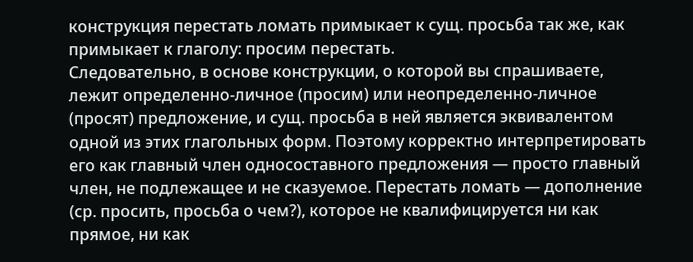конструкция перестать ломать примыкает к сущ. просьба так же, как примыкает к глаголу: просим перестать.
Следовательно, в основе конструкции, о которой вы спрашиваете, лежит определенно-личное (просим) или неопределенно-личное (просят) предложение, и сущ. просьба в ней является эквивалентом одной из этих глагольных форм. Поэтому корректно интерпретировать его как главный член односоставного предложения — просто главный член, не подлежащее и не сказуемое. Перестать ломать — дополнение (ср. просить, просьба о чем?), которое не квалифицируется ни как прямое, ни как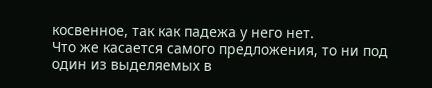косвенное, так как падежа у него нет.
Что же касается самого предложения, то ни под один из выделяемых в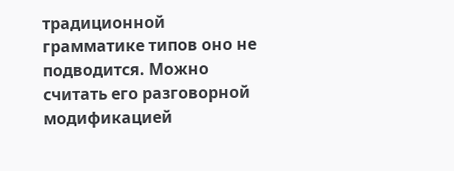традиционной грамматике типов оно не подводится. Можно считать его разговорной модификацией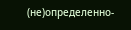(не)определенно-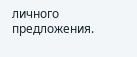личного предложения.